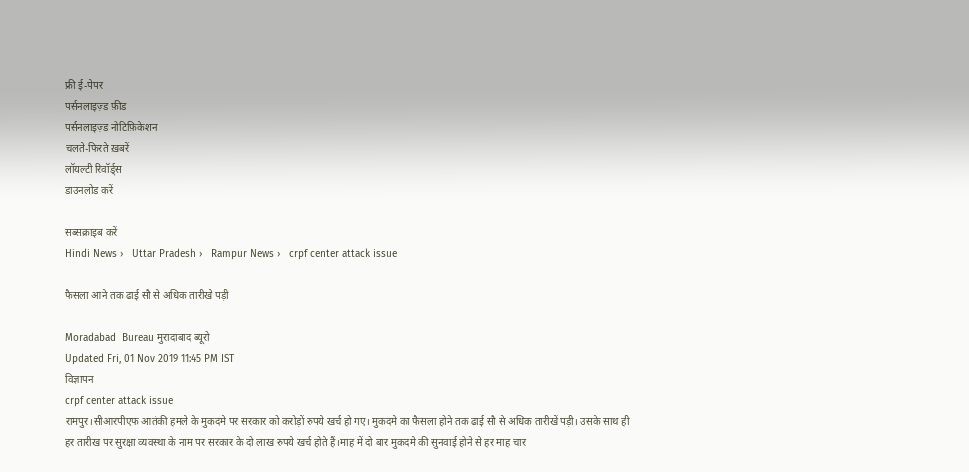फ्री ई-पेपर
पर्सनलाइज़्ड फ़ीड
पर्सनलाइज़्ड नोटिफ़िकेशन
चलते-फिरते ख़बरें
लॉयल्टी रिवॉर्ड्स
डाउनलोड करें

सब्सक्राइब करें
Hindi News ›   Uttar Pradesh ›   Rampur News ›   crpf center attack issue

फैसला आने तक ढाई सौ से अधिक तारीखे पड़ी

Moradabad  Bureau मुरादाबाद ब्यूरो
Updated Fri, 01 Nov 2019 11:45 PM IST
विज्ञापन
crpf center attack issue
रामपुर।सीआरपीएफ आतंकी हमले के मुकदमे पर सरकार को करोड़ों रुपये खर्च हो गए। मुकदमे का फैसला होने तक ढाई सौ से अधिक तारीखें पड़ी। उसके साथ ही हर तारीख पर सुरक्षा व्यवस्था के नाम पर सरकार के दो लाख रुपये खर्च होते हैं।माह में दो बार मुकदमे की सुनवाई होने से हर माह चार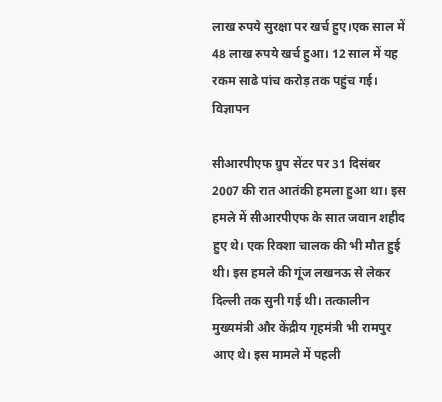लाख रुपये सुरक्षा पर खर्च हुए।एक साल में 48 लाख रुपये खर्च हुआ। 12 साल में यह रकम साढे पांच करोड़ तक पहुंच गई।
विज्ञापन

सीआरपीएफ ग्रुप सेंटर पर 31 दिसंबर 2007 की रात आतंकी हमला हुआ था। इस हमले में सीआरपीएफ के सात जवान शहीद हुए थे। एक रिक्शा चालक की भी मौत हुई थी। इस हमले की गूंज लखनऊ से लेकर दिल्ली तक सुनी गई थी। तत्कालीन मुख्यमंत्री और केंद्रीय गृहमंत्री भी रामपुर आए थे। इस मामले में पहली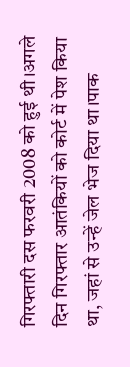गिरफ्तारी दस फरवरी 2008 को हुई थी।अगले दिन गिरफ्तार आतंकियों को कोर्ट में पेश किया था, जहां से उन्हें जेल भेज दिया था।पाक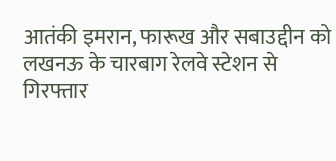आतंकी इमरान, फारूख और सबाउद्दीन को लखनऊ के चारबाग रेलवे स्टेशन से गिरफ्तार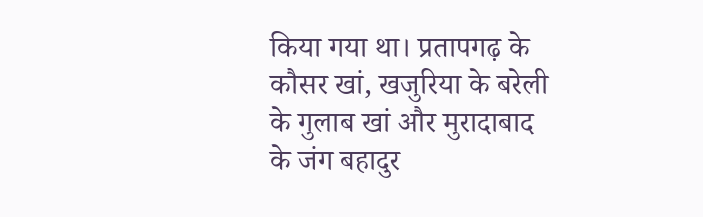किया गया था। प्रतापगढ़ के कौसर खां, खजुरिया के बरेली के गुलाब खां और मुरादाबाद के जंग बहादुर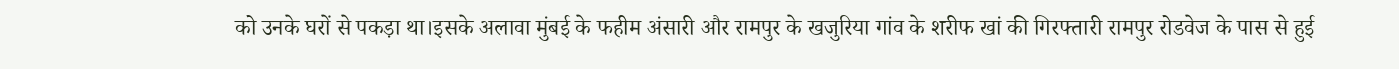को उनके घरों से पकड़ा था।इसके अलावा मुंबई के फहीम अंसारी और रामपुर के खजुरिया गांव के शरीफ खां की गिरफ्तारी रामपुर रोडवेज के पास से हुई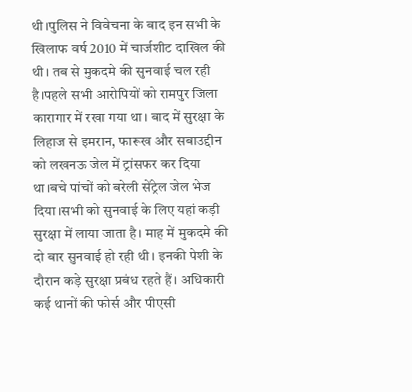थी।पुलिस ने विवेचना के बाद इन सभी के खिलाफ वर्ष 2010 में चार्जशीट दाखिल की थी। तब से मुकदमे की सुनवाई चल रही है।पहले सभी आरोपियों को रामपुर जिला कारागार में रखा गया था। बाद में सुरक्षा के लिहाज से इमरान, फारूख और सबाउद्दीन को लखनऊ जेल में ट्रांसफर कर दिया था।बचे पांचों को बरेली सेंट्रेल जेल भेज दिया।सभी को सुनवाई के लिए यहां कड़ी सुरक्षा में लाया जाता है। माह में मुकदमे की दो बार सुनवाई हो रही थी। इनकी पेशी के दौरान कड़े सुरक्षा प्रबंध रहते हैं। अधिकारी कई थानों की फोर्स और पीएसी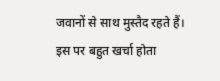जवानों से साथ मुस्तैद रहते हैं। इस पर बहुत खर्चा होता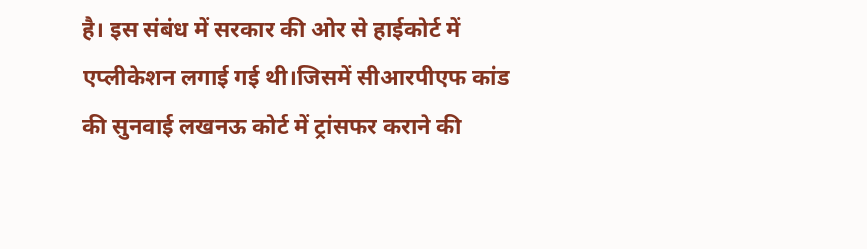है। इस संबंध में सरकार की ओर से हाईकोर्ट में एप्लीकेशन लगाई गई थी।जिसमें सीआरपीएफ कांड की सुनवाई लखनऊ कोर्ट में ट्रांसफर कराने की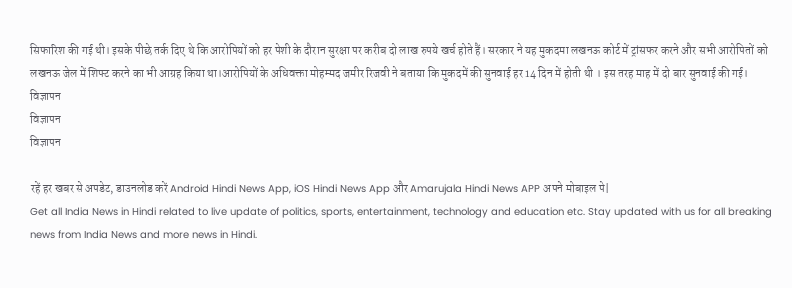सिफारिश की गई थी। इसके पीछे तर्क दिए थे कि आरोपियों को हर पेशी के दौरान सुरक्षा पर करीब दो लाख रुपये खर्च होते हैं। सरकार ने यह मुकदमा लखनऊ कोर्ट में ट्रांसफर करने और सभी आरोपितों को लखनऊ जेल में शिफ्ट करने का भी आग्रह किया था।आरोपियों के अधिवक्ता मोहम्मद जमीर रिजवी ने बताया कि मुकदमें की सुनवाई हर 14 दिन में होती थी । इस तरह माह में दो बार सुनवाई की गई।
विज्ञापन
विज्ञापन
विज्ञापन

रहें हर खबर से अपडेट, डाउनलोड करें Android Hindi News App, iOS Hindi News App और Amarujala Hindi News APP अपने मोबाइल पे|
Get all India News in Hindi related to live update of politics, sports, entertainment, technology and education etc. Stay updated with us for all breaking news from India News and more news in Hindi.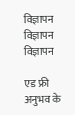विज्ञापन
विज्ञापन
विज्ञापन

एड फ्री अनुभव के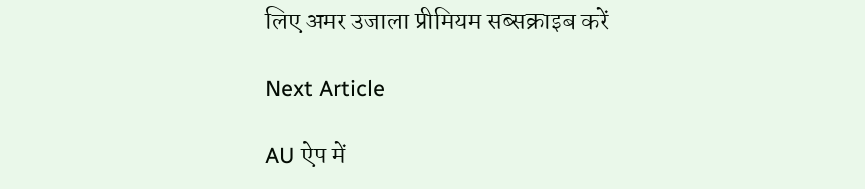लिए अमर उजाला प्रीमियम सब्सक्राइब करें

Next Article

AU ऐप में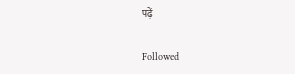पढ़ें

Followed